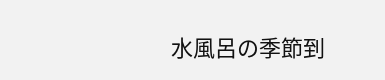水風呂の季節到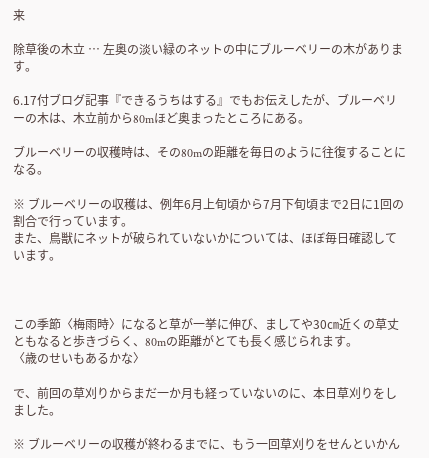来

除草後の木立 … 左奥の淡い緑のネットの中にブルーベリーの木があります。

6.17付ブログ記事『できるうちはする』でもお伝えしたが、ブルーベリーの木は、木立前から80mほど奥まったところにある。

ブルーベリーの収穫時は、その80mの距離を毎日のように往復することになる。

※ ブルーベリーの収穫は、例年6月上旬頃から7月下旬頃まで2日に1回の割合で行っています。
また、鳥獣にネットが破られていないかについては、ほぼ毎日確認しています。



この季節〈梅雨時〉になると草が一挙に伸び、ましてや30㎝近くの草丈ともなると歩きづらく、80mの距離がとても長く感じられます。
〈歳のせいもあるかな〉

で、前回の草刈りからまだ一か月も経っていないのに、本日草刈りをしました。

※ ブルーベリーの収穫が終わるまでに、もう一回草刈りをせんといかん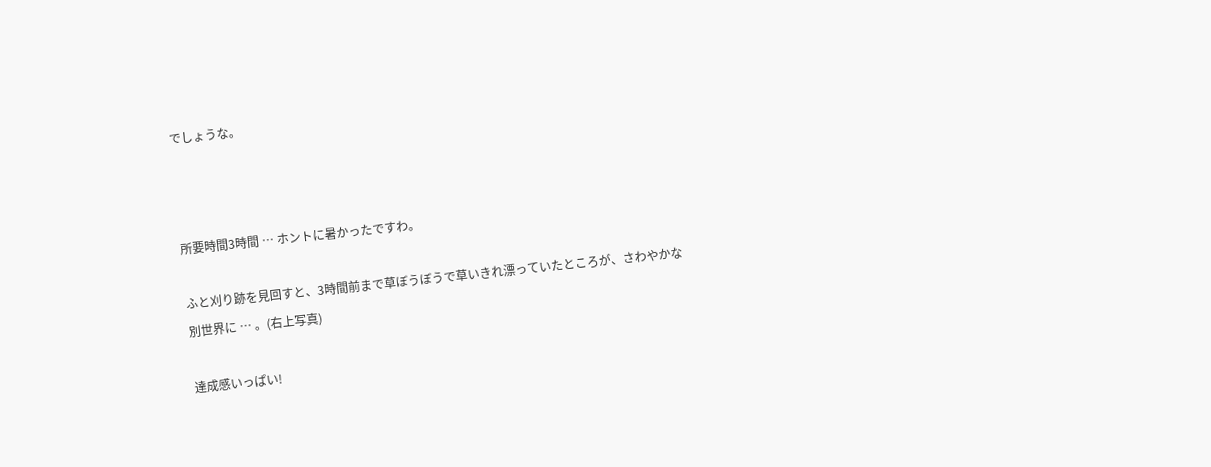でしょうな。



所要時間3時間 … ホントに暑かったですわ。

ふと刈り跡を見回すと、3時間前まで草ぼうぼうで草いきれ漂っていたところが、さわやかな別世界に … 。(右上写真)

達成感いっぱい!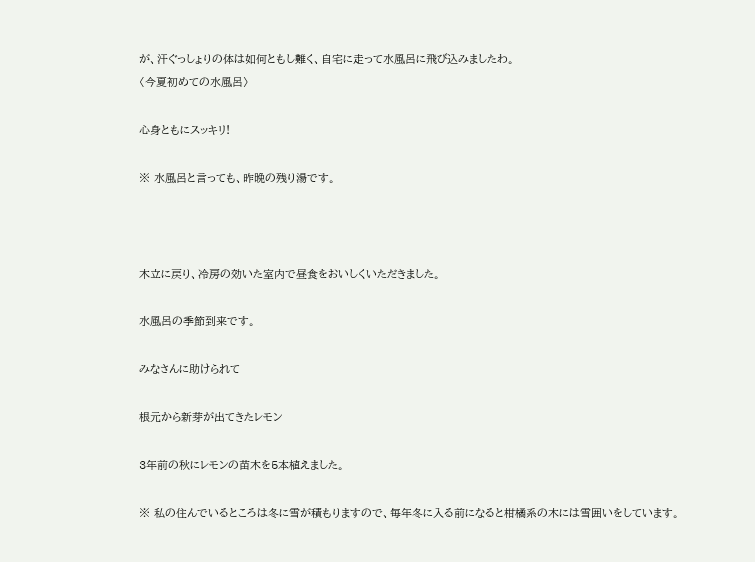が、汗ぐっしょりの体は如何ともし難く、自宅に走って水風呂に飛び込みましたわ。
〈今夏初めての水風呂〉

心身ともにスッキリ!

※ 水風呂と言っても、昨晩の残り湯です。



木立に戻り、冷房の効いた室内で昼食をおいしくいただきました。

水風呂の季節到来です。

みなさんに助けられて

根元から新芽が出てきたレモン

3年前の秋にレモンの苗木を5本植えました。

※ 私の住んでいるところは冬に雪が積もりますので、毎年冬に入る前になると柑橘系の木には雪囲いをしています。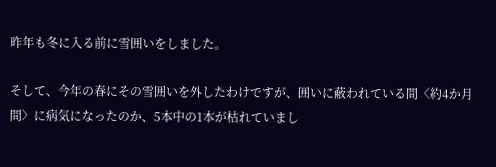昨年も冬に入る前に雪囲いをしました。

そして、今年の春にその雪囲いを外したわけですが、囲いに蔽われている間〈約4か月間〉に病気になったのか、5本中の1本が枯れていまし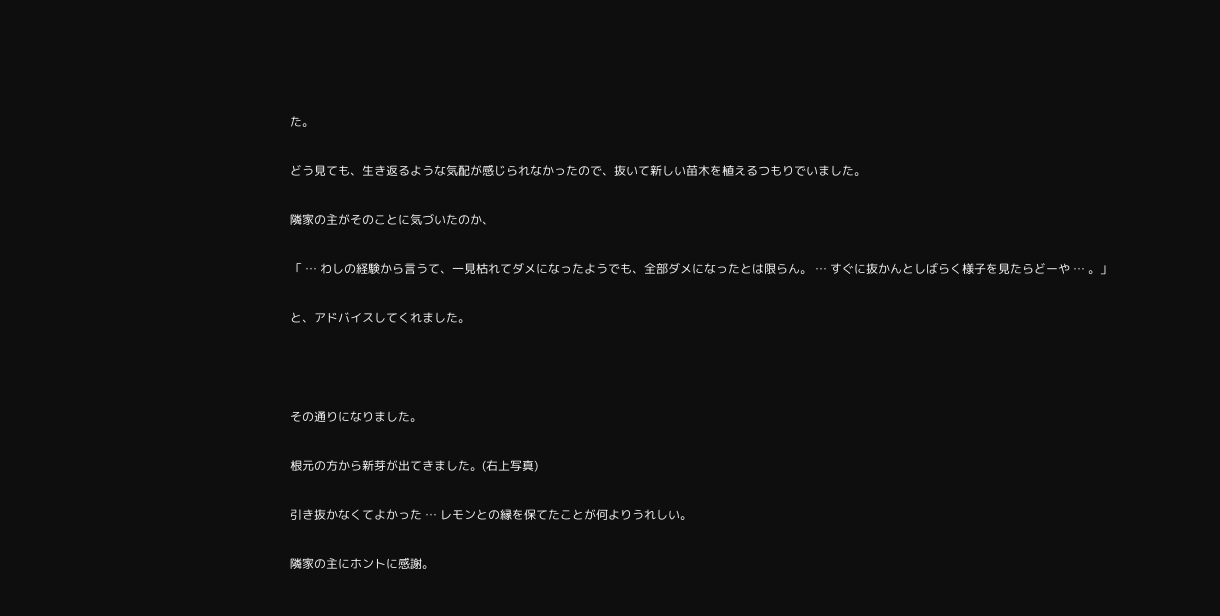た。

どう見ても、生き返るような気配が感じられなかったので、抜いて新しい苗木を植えるつもりでいました。

隣家の主がそのことに気づいたのか、

「 … わしの経験から言うて、一見枯れてダメになったようでも、全部ダメになったとは限らん。 … すぐに抜かんとしばらく様子を見たらどーや … 。」

と、アドバイスしてくれました。



その通りになりました。

根元の方から新芽が出てきました。(右上写真)

引き抜かなくてよかった … レモンとの縁を保てたことが何よりうれしい。

隣家の主にホントに感謝。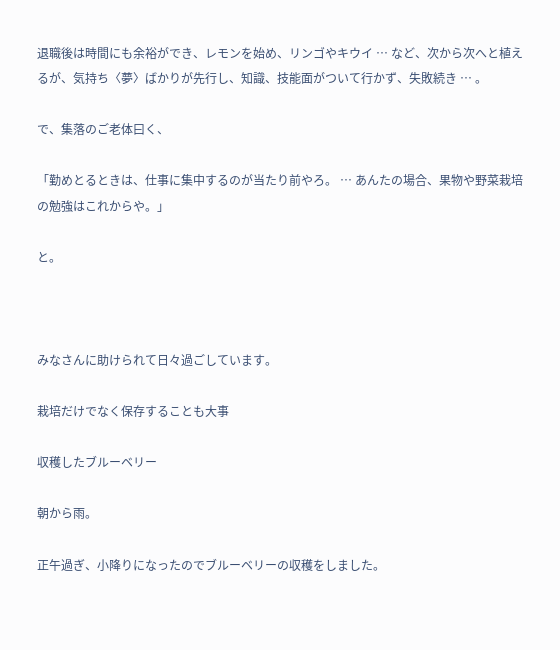退職後は時間にも余裕ができ、レモンを始め、リンゴやキウイ … など、次から次へと植えるが、気持ち〈夢〉ばかりが先行し、知識、技能面がついて行かず、失敗続き … 。

で、集落のご老体曰く、

「勤めとるときは、仕事に集中するのが当たり前やろ。 … あんたの場合、果物や野菜栽培の勉強はこれからや。」

と。



みなさんに助けられて日々過ごしています。

栽培だけでなく保存することも大事

収穫したブルーベリー

朝から雨。

正午過ぎ、小降りになったのでブルーベリーの収穫をしました。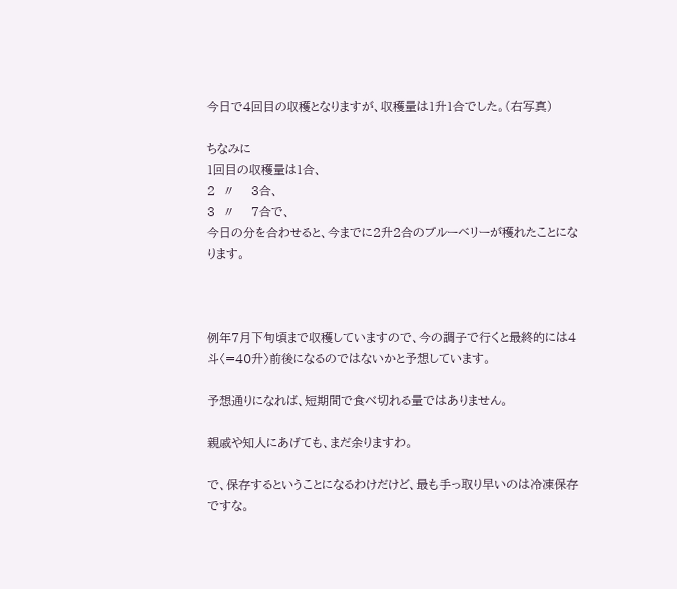今日で4回目の収穫となりますが、収穫量は1升1合でした。(右写真)

ちなみに
1回目の収穫量は1合、
2  〃    3合、
3  〃    7合で、
今日の分を合わせると、今までに2升2合のブルーベリーが穫れたことになります。



例年7月下旬頃まで収穫していますので、今の調子で行くと最終的には4斗〈=40升〉前後になるのではないかと予想しています。

予想通りになれば、短期間で食べ切れる量ではありません。

親戚や知人にあげても、まだ余りますわ。

で、保存するということになるわけだけど、最も手っ取り早いのは冷凍保存ですな。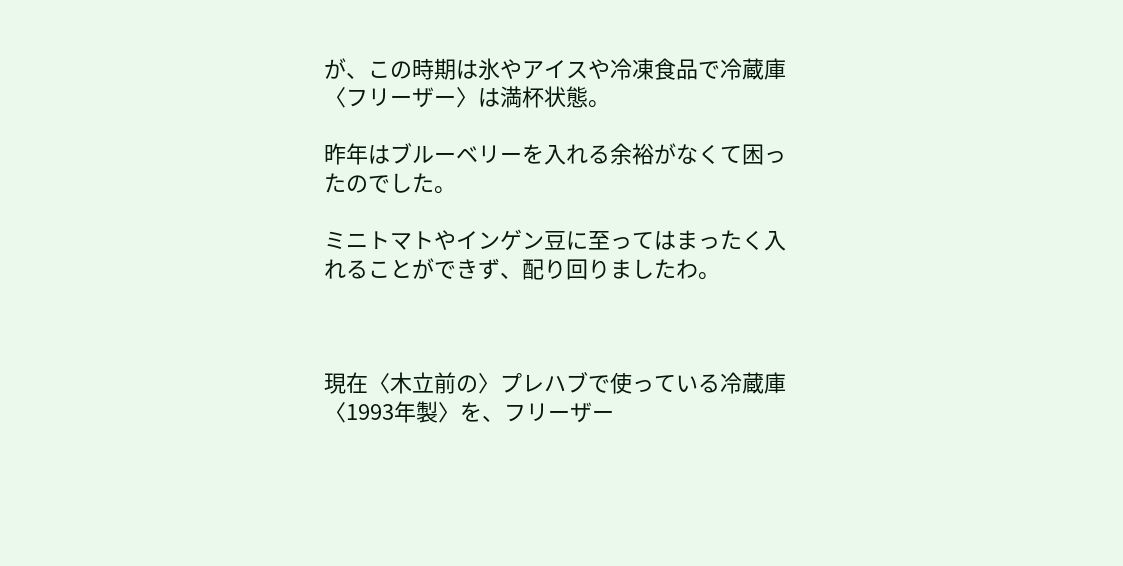が、この時期は氷やアイスや冷凍食品で冷蔵庫〈フリーザー〉は満杯状態。

昨年はブルーベリーを入れる余裕がなくて困ったのでした。

ミニトマトやインゲン豆に至ってはまったく入れることができず、配り回りましたわ。



現在〈木立前の〉プレハブで使っている冷蔵庫〈1993年製〉を、フリーザー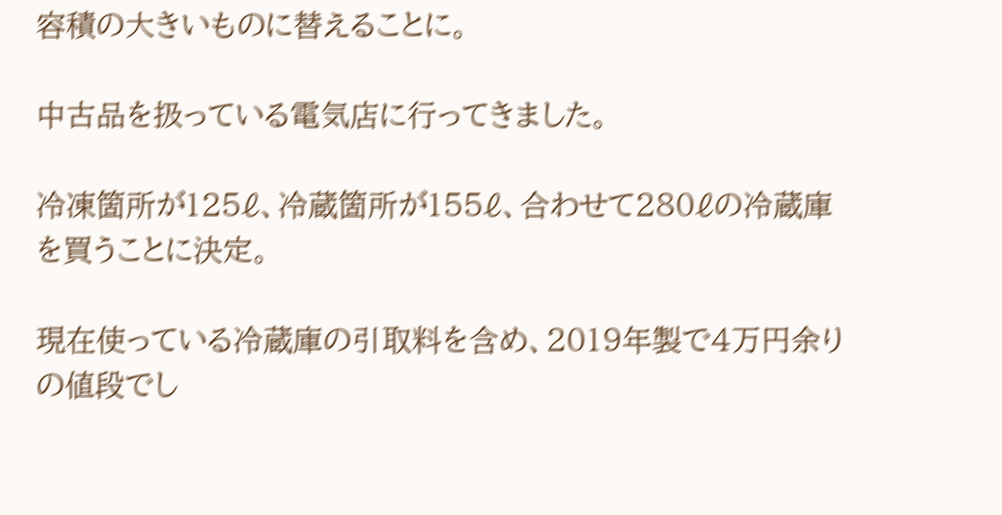容積の大きいものに替えることに。

中古品を扱っている電気店に行ってきました。

冷凍箇所が125ℓ、冷蔵箇所が155ℓ、合わせて280ℓの冷蔵庫を買うことに決定。

現在使っている冷蔵庫の引取料を含め、2019年製で4万円余りの値段でし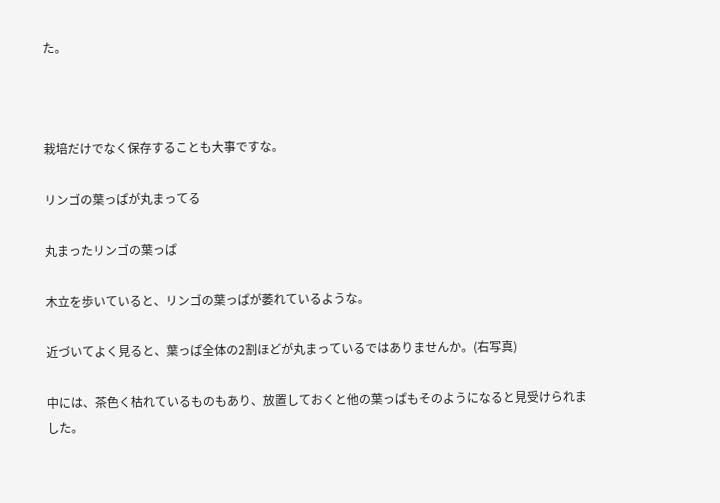た。



栽培だけでなく保存することも大事ですな。

リンゴの葉っぱが丸まってる

丸まったリンゴの葉っぱ

木立を歩いていると、リンゴの葉っぱが萎れているような。

近づいてよく見ると、葉っぱ全体の2割ほどが丸まっているではありませんか。(右写真)

中には、茶色く枯れているものもあり、放置しておくと他の葉っぱもそのようになると見受けられました。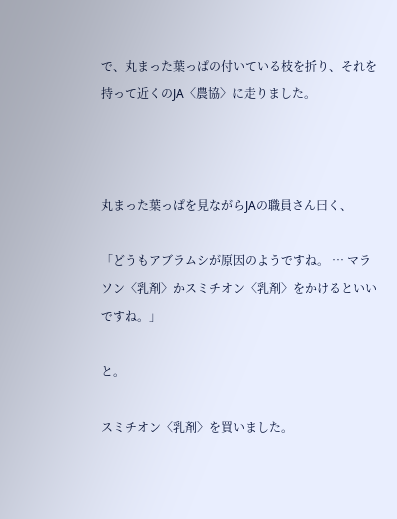で、丸まった葉っぱの付いている枝を折り、それを持って近くのJA〈農協〉に走りました。



丸まった葉っぱを見ながらJAの職員さん曰く、

「どうもアブラムシが原因のようですね。 … マラソン〈乳剤〉かスミチオン〈乳剤〉をかけるといいですね。」

と。

スミチオン〈乳剤〉を買いました。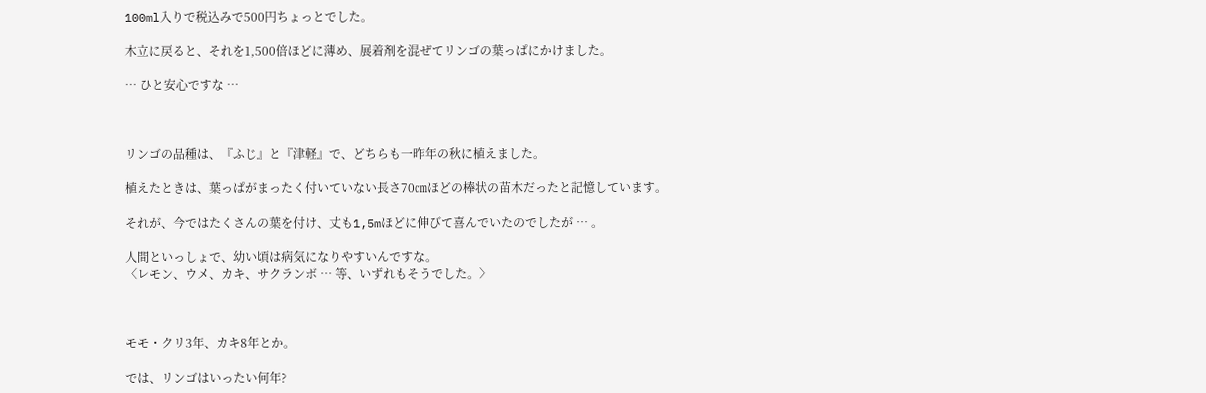100ml入りで税込みで500円ちょっとでした。

木立に戻ると、それを1,500倍ほどに薄め、展着剤を混ぜてリンゴの葉っぱにかけました。

… ひと安心ですな …



リンゴの品種は、『ふじ』と『津軽』で、どちらも一昨年の秋に植えました。

植えたときは、葉っぱがまったく付いていない長さ70㎝ほどの棒状の苗木だったと記憶しています。

それが、今ではたくさんの葉を付け、丈も1,5mほどに伸びて喜んでいたのでしたが … 。

人間といっしょで、幼い頃は病気になりやすいんですな。
〈レモン、ウメ、カキ、サクランボ … 等、いずれもそうでした。〉



モモ・クリ3年、カキ8年とか。

では、リンゴはいったい何年?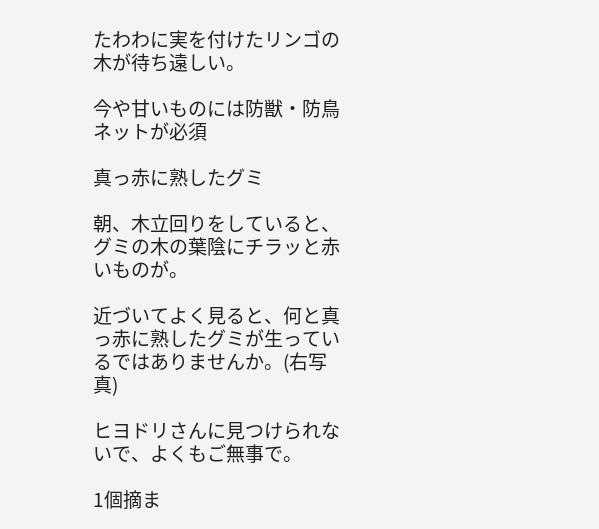たわわに実を付けたリンゴの木が待ち遠しい。

今や甘いものには防獣・防鳥ネットが必須

真っ赤に熟したグミ

朝、木立回りをしていると、グミの木の葉陰にチラッと赤いものが。

近づいてよく見ると、何と真っ赤に熟したグミが生っているではありませんか。(右写真)

ヒヨドリさんに見つけられないで、よくもご無事で。

1個摘ま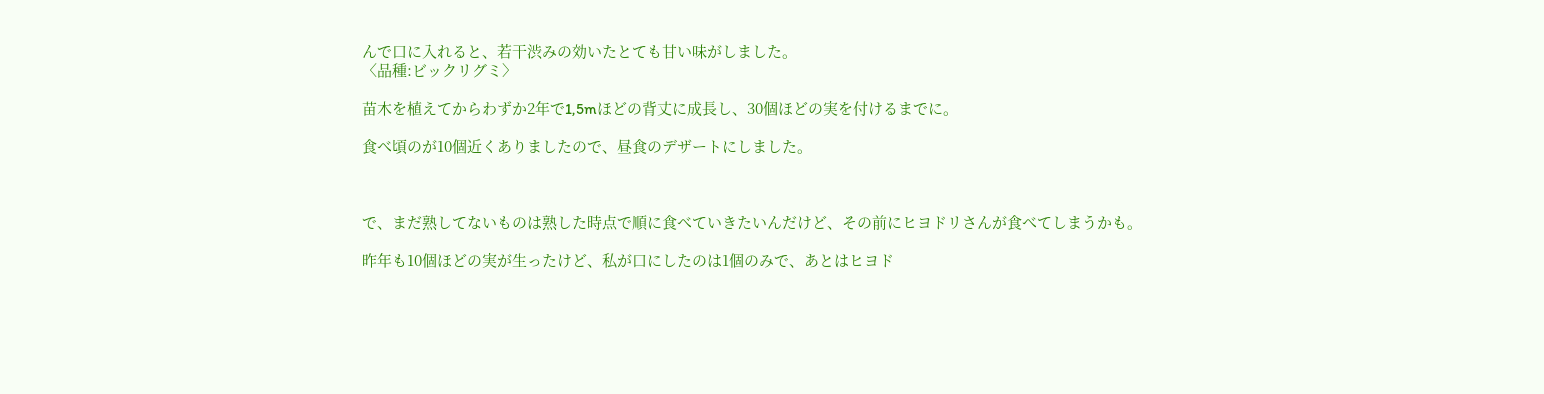んで口に入れると、若干渋みの効いたとても甘い味がしました。
〈品種:ビックリグミ〉

苗木を植えてからわずか2年で1,5mほどの背丈に成長し、30個ほどの実を付けるまでに。

食べ頃のが10個近くありましたので、昼食のデザートにしました。



で、まだ熟してないものは熟した時点で順に食べていきたいんだけど、その前にヒヨドリさんが食べてしまうかも。

昨年も10個ほどの実が生ったけど、私が口にしたのは1個のみで、あとはヒヨド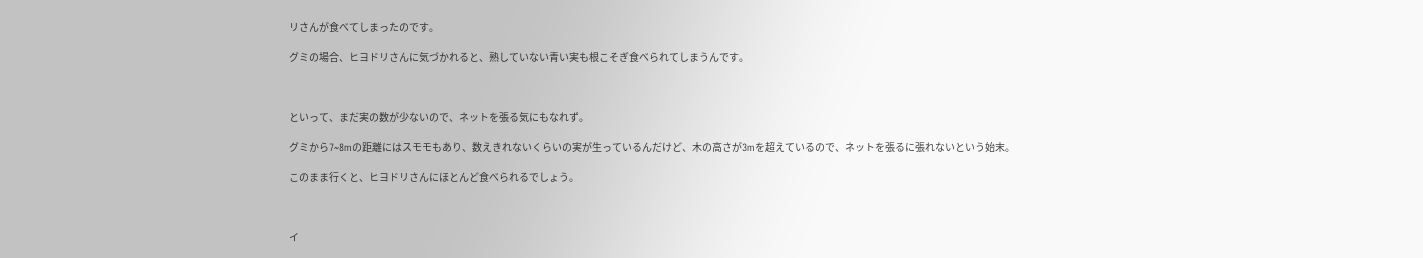リさんが食べてしまったのです。

グミの場合、ヒヨドリさんに気づかれると、熟していない青い実も根こそぎ食べられてしまうんです。



といって、まだ実の数が少ないので、ネットを張る気にもなれず。

グミから7~8mの距離にはスモモもあり、数えきれないくらいの実が生っているんだけど、木の高さが3mを超えているので、ネットを張るに張れないという始末。

このまま行くと、ヒヨドリさんにほとんど食べられるでしょう。



イ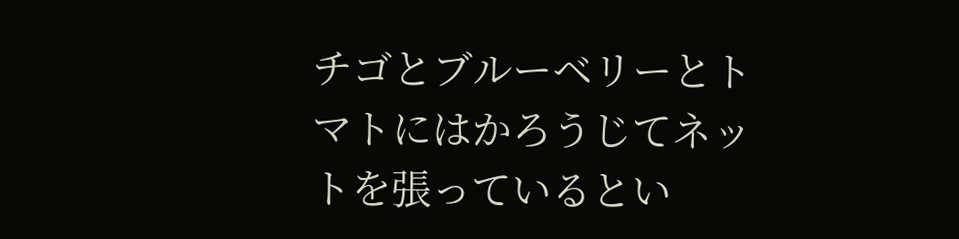チゴとブルーベリーとトマトにはかろうじてネットを張っているとい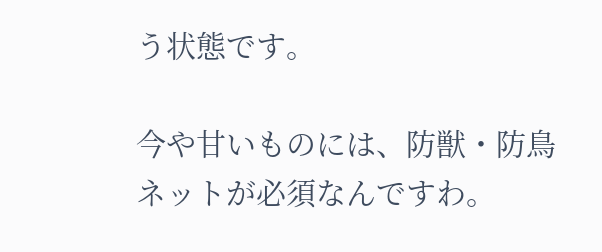う状態です。

今や甘いものには、防獣・防鳥ネットが必須なんですわ。